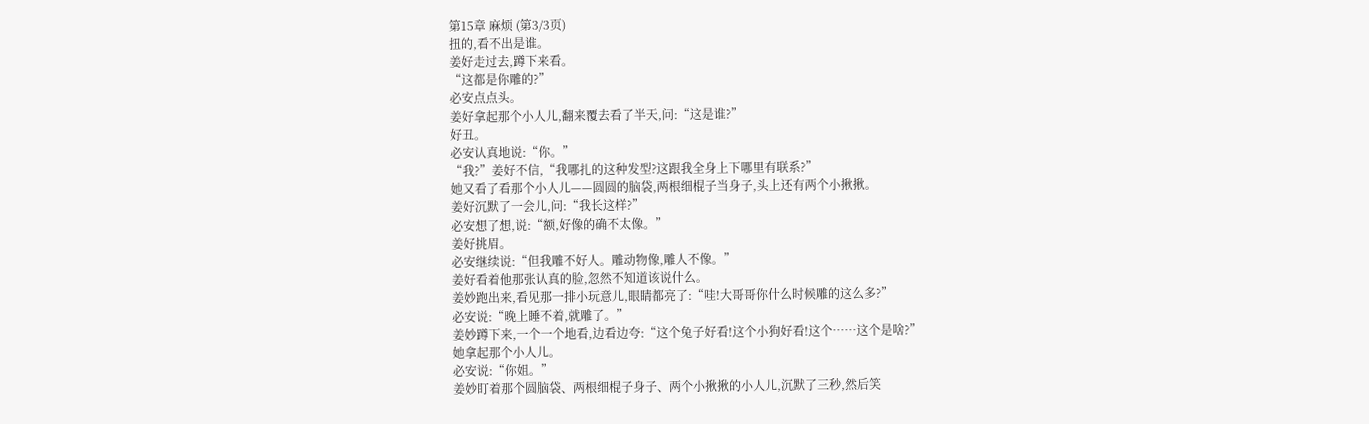第15章 麻烦 (第3/3页)
扭的,看不出是谁。
姜好走过去,蹲下来看。
“这都是你雕的?”
必安点点头。
姜好拿起那个小人儿,翻来覆去看了半天,问:“这是谁?”
好丑。
必安认真地说:“你。”
“我?”姜好不信,“我哪扎的这种发型?这跟我全身上下哪里有联系?”
她又看了看那个小人儿——圆圆的脑袋,两根细棍子当身子,头上还有两个小揪揪。
姜好沉默了一会儿,问:“我长这样?”
必安想了想,说:“额,好像的确不太像。”
姜好挑眉。
必安继续说:“但我雕不好人。雕动物像,雕人不像。”
姜好看着他那张认真的脸,忽然不知道该说什么。
姜妙跑出来,看见那一排小玩意儿,眼睛都亮了:“哇!大哥哥你什么时候雕的这么多?”
必安说:“晚上睡不着,就雕了。”
姜妙蹲下来,一个一个地看,边看边夸:“这个兔子好看!这个小狗好看!这个……这个是啥?”
她拿起那个小人儿。
必安说:“你姐。”
姜妙盯着那个圆脑袋、两根细棍子身子、两个小揪揪的小人儿,沉默了三秒,然后笑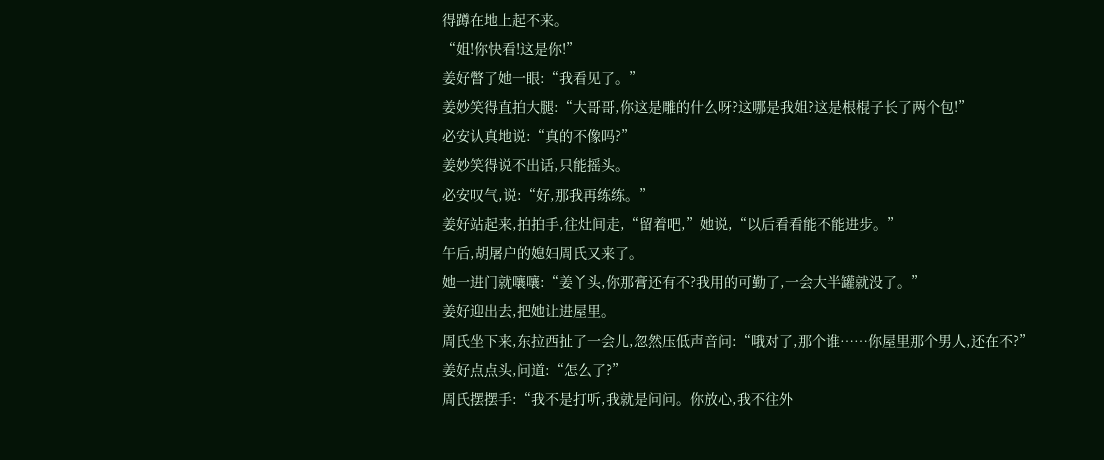得蹲在地上起不来。
“姐!你快看!这是你!”
姜好瞥了她一眼:“我看见了。”
姜妙笑得直拍大腿:“大哥哥,你这是雕的什么呀?这哪是我姐?这是根棍子长了两个包!”
必安认真地说:“真的不像吗?”
姜妙笑得说不出话,只能摇头。
必安叹气,说:“好,那我再练练。”
姜好站起来,拍拍手,往灶间走,“留着吧,”她说,“以后看看能不能进步。”
午后,胡屠户的媳妇周氏又来了。
她一进门就嚷嚷:“姜丫头,你那膏还有不?我用的可勤了,一会大半罐就没了。”
姜好迎出去,把她让进屋里。
周氏坐下来,东拉西扯了一会儿,忽然压低声音问:“哦对了,那个谁……你屋里那个男人,还在不?”
姜好点点头,问道:“怎么了?”
周氏摆摆手:“我不是打听,我就是问问。你放心,我不往外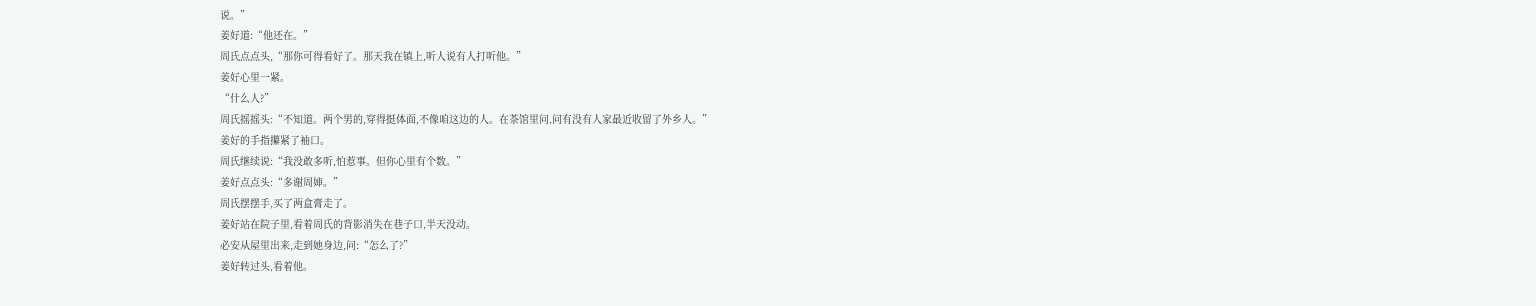说。”
姜好道:“他还在。”
周氏点点头,“那你可得看好了。那天我在镇上,听人说有人打听他。”
姜好心里一紧。
“什么人?”
周氏摇摇头:“不知道。两个男的,穿得挺体面,不像咱这边的人。在茶馆里问,问有没有人家最近收留了外乡人。”
姜好的手指攥紧了袖口。
周氏继续说:“我没敢多听,怕惹事。但你心里有个数。”
姜好点点头:“多谢周婶。”
周氏摆摆手,买了两盒膏走了。
姜好站在院子里,看着周氏的背影消失在巷子口,半天没动。
必安从屋里出来,走到她身边,问:“怎么了?”
姜好转过头,看着他。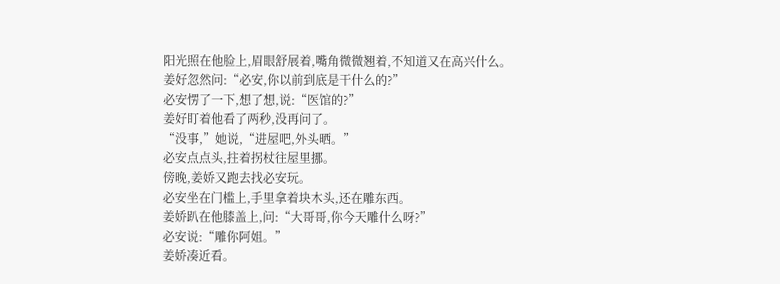阳光照在他脸上,眉眼舒展着,嘴角微微翘着,不知道又在高兴什么。
姜好忽然问:“必安,你以前到底是干什么的?”
必安愣了一下,想了想,说:“医馆的?”
姜好盯着他看了两秒,没再问了。
“没事,”她说,“进屋吧,外头晒。”
必安点点头,拄着拐杖往屋里挪。
傍晚,姜娇又跑去找必安玩。
必安坐在门槛上,手里拿着块木头,还在雕东西。
姜娇趴在他膝盖上,问:“大哥哥,你今天雕什么呀?”
必安说:“雕你阿姐。”
姜娇凑近看。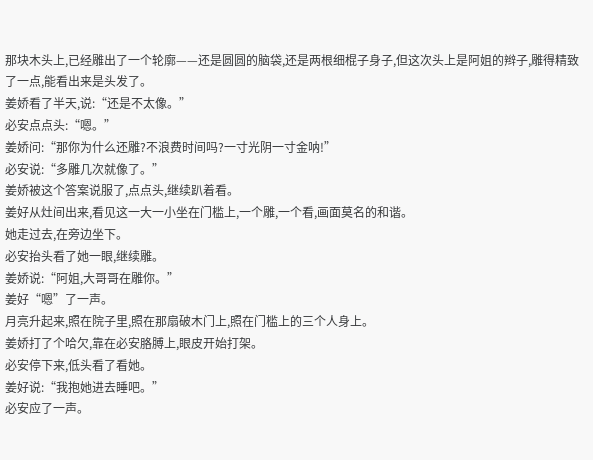那块木头上,已经雕出了一个轮廓——还是圆圆的脑袋,还是两根细棍子身子,但这次头上是阿姐的辫子,雕得精致了一点,能看出来是头发了。
姜娇看了半天,说:“还是不太像。”
必安点点头:“嗯。”
姜娇问:“那你为什么还雕?不浪费时间吗?一寸光阴一寸金呐!”
必安说:“多雕几次就像了。”
姜娇被这个答案说服了,点点头,继续趴着看。
姜好从灶间出来,看见这一大一小坐在门槛上,一个雕,一个看,画面莫名的和谐。
她走过去,在旁边坐下。
必安抬头看了她一眼,继续雕。
姜娇说:“阿姐,大哥哥在雕你。”
姜好“嗯”了一声。
月亮升起来,照在院子里,照在那扇破木门上,照在门槛上的三个人身上。
姜娇打了个哈欠,靠在必安胳膊上,眼皮开始打架。
必安停下来,低头看了看她。
姜好说:“我抱她进去睡吧。”
必安应了一声。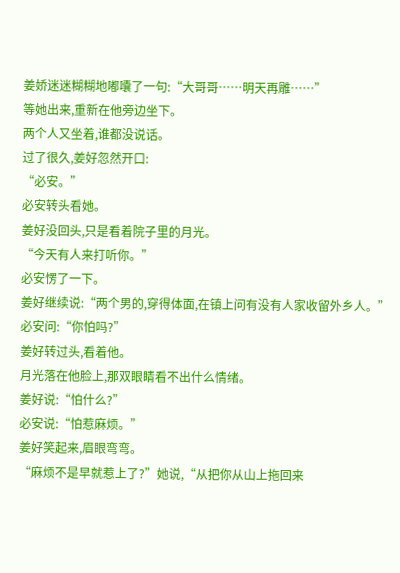姜娇迷迷糊糊地嘟囔了一句:“大哥哥……明天再雕……”
等她出来,重新在他旁边坐下。
两个人又坐着,谁都没说话。
过了很久,姜好忽然开口:
“必安。”
必安转头看她。
姜好没回头,只是看着院子里的月光。
“今天有人来打听你。”
必安愣了一下。
姜好继续说:“两个男的,穿得体面,在镇上问有没有人家收留外乡人。”
必安问:“你怕吗?”
姜好转过头,看着他。
月光落在他脸上,那双眼睛看不出什么情绪。
姜好说:“怕什么?”
必安说:“怕惹麻烦。”
姜好笑起来,眉眼弯弯。
“麻烦不是早就惹上了?”她说,“从把你从山上拖回来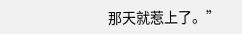那天就惹上了。”